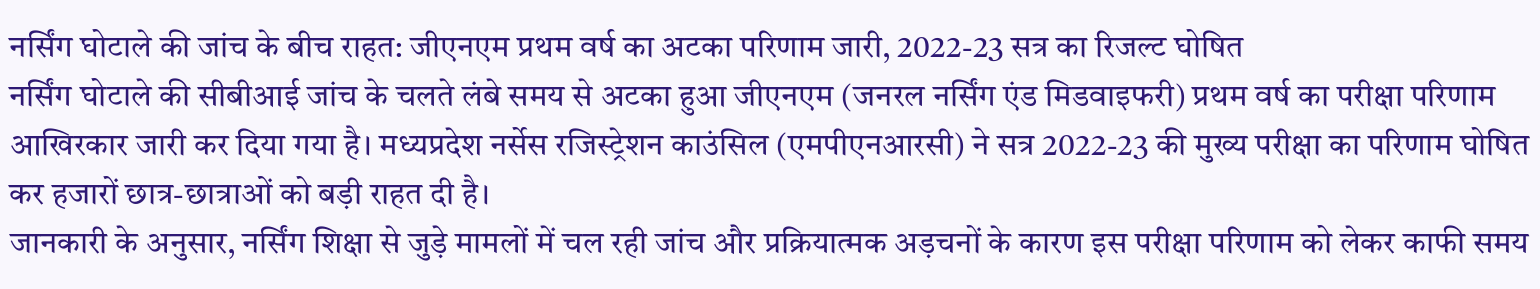नर्सिंग घोटाले की जांच के बीच राहत: जीएनएम प्रथम वर्ष का अटका परिणाम जारी, 2022-23 सत्र का रिजल्ट घोषित
नर्सिंग घोटाले की सीबीआई जांच के चलते लंबे समय से अटका हुआ जीएनएम (जनरल नर्सिंग एंड मिडवाइफरी) प्रथम वर्ष का परीक्षा परिणाम आखिरकार जारी कर दिया गया है। मध्यप्रदेश नर्सेस रजिस्ट्रेशन काउंसिल (एमपीएनआरसी) ने सत्र 2022-23 की मुख्य परीक्षा का परिणाम घोषित कर हजारों छात्र-छात्राओं को बड़ी राहत दी है।
जानकारी के अनुसार, नर्सिंग शिक्षा से जुड़े मामलों में चल रही जांच और प्रक्रियात्मक अड़चनों के कारण इस परीक्षा परिणाम को लेकर काफी समय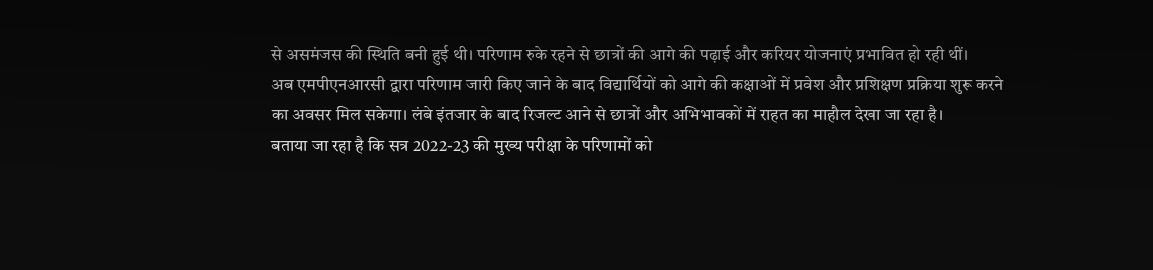से असमंजस की स्थिति बनी हुई थी। परिणाम रुके रहने से छात्रों की आगे की पढ़ाई और करियर योजनाएं प्रभावित हो रही थीं।
अब एमपीएनआरसी द्वारा परिणाम जारी किए जाने के बाद विद्यार्थियों को आगे की कक्षाओं में प्रवेश और प्रशिक्षण प्रक्रिया शुरू करने का अवसर मिल सकेगा। लंबे इंतजार के बाद रिजल्ट आने से छात्रों और अभिभावकों में राहत का माहौल देखा जा रहा है।
बताया जा रहा है कि सत्र 2022-23 की मुख्य परीक्षा के परिणामों को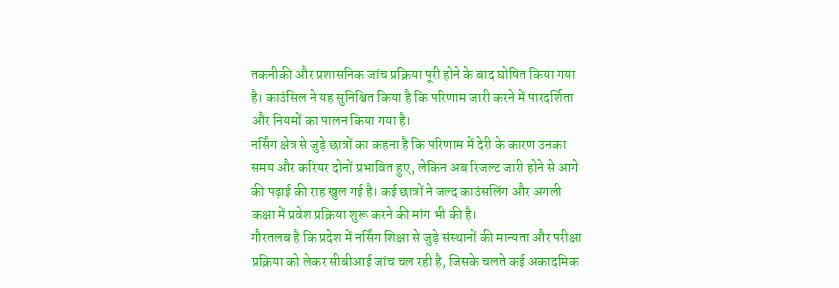तकनीकी और प्रशासनिक जांच प्रक्रिया पूरी होने के बाद घोषित किया गया है। काउंसिल ने यह सुनिश्चित किया है कि परिणाम जारी करने में पारदर्शिता और नियमों का पालन किया गया है।
नर्सिंग क्षेत्र से जुड़े छात्रों का कहना है कि परिणाम में देरी के कारण उनका समय और करियर दोनों प्रभावित हुए, लेकिन अब रिजल्ट जारी होने से आगे की पढ़ाई की राह खुल गई है। कई छात्रों ने जल्द काउंसलिंग और अगली कक्षा में प्रवेश प्रक्रिया शुरू करने की मांग भी की है।
गौरतलब है कि प्रदेश में नर्सिंग शिक्षा से जुड़े संस्थानों की मान्यता और परीक्षा प्रक्रिया को लेकर सीबीआई जांच चल रही है, जिसके चलते कई अकादमिक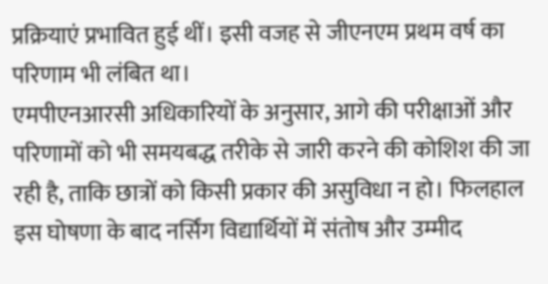प्रक्रियाएं प्रभावित हुई थीं। इसी वजह से जीएनएम प्रथम वर्ष का परिणाम भी लंबित था।
एमपीएनआरसी अधिकारियों के अनुसार, आगे की परीक्षाओं और परिणामों को भी समयबद्ध तरीके से जारी करने की कोशिश की जा रही है, ताकि छात्रों को किसी प्रकार की असुविधा न हो। फिलहाल इस घोषणा के बाद नर्सिंग विद्यार्थियों में संतोष और उम्मीद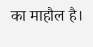का माहौल है।